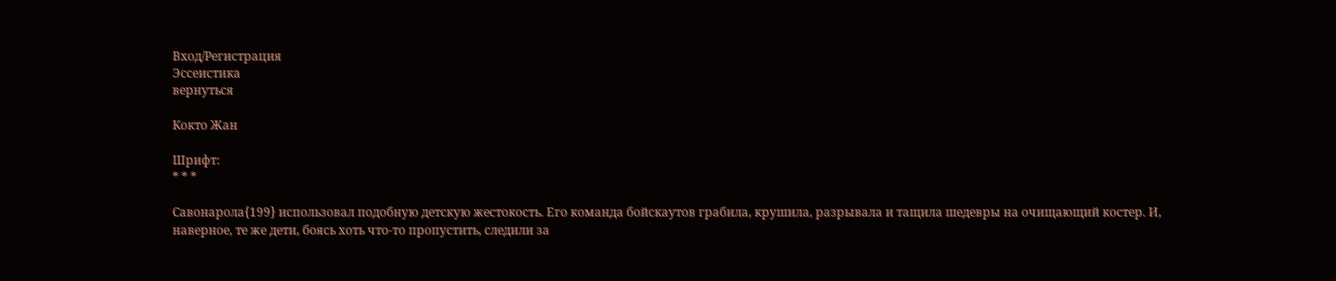Вход/Регистрация
Эссеистика
вернуться

Кокто Жан

Шрифт:
* * *

Савонарола{199} использовал подобную детскую жестокость. Его команда бойскаутов грабила, крушила, разрывала и тащила шедевры на очищающий костер. И, наверное, те же дети, боясь хоть что-то пропустить, следили за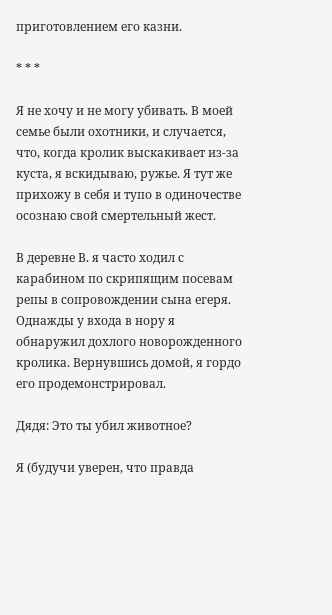приготовлением его казни.

* * *

Я не хочу и не могу убивать. В моей семье были охотники, и случается, что, когда кролик выскакивает из-за куста, я вскидываю, ружье. Я тут же прихожу в себя и тупо в одиночестве осознаю свой смертельный жест.

В деревне В. я часто ходил с карабином по скрипящим посевам репы в сопровождении сына егеря. Однажды у входа в нору я обнаружил дохлого новорожденного кролика. Вернувшись домой, я гордо его продемонстрировал.

Дядя: Это ты убил животное?

Я (будучи уверен, что правда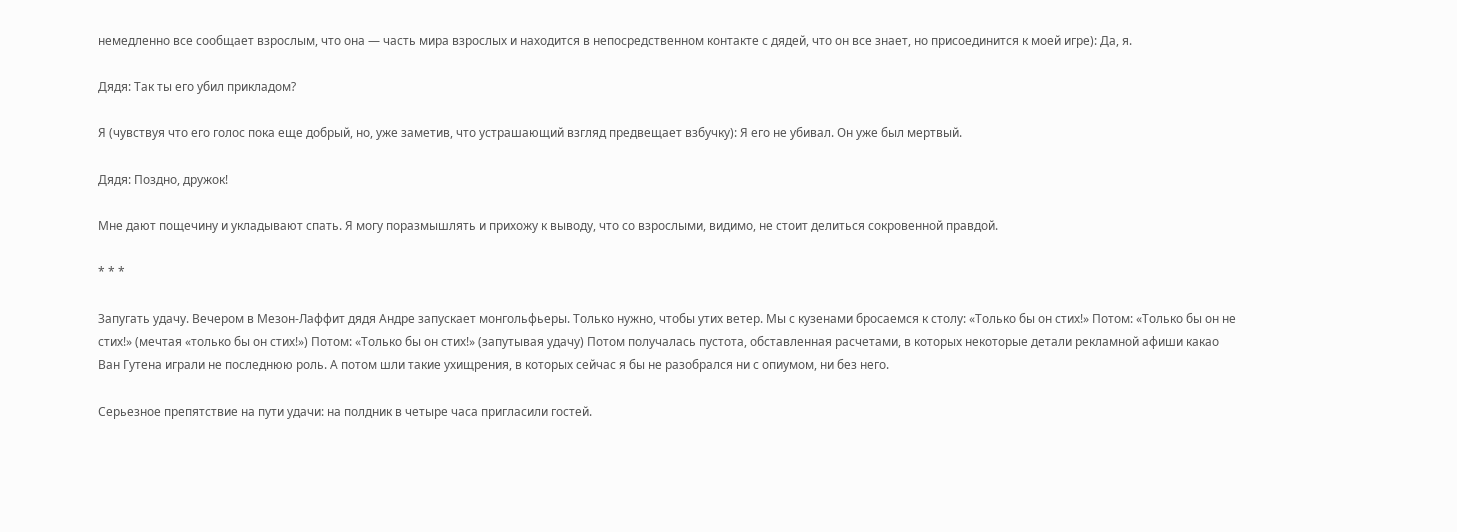немедленно все сообщает взрослым, что она — часть мира взрослых и находится в непосредственном контакте с дядей, что он все знает, но присоединится к моей игре): Да, я.

Дядя: Так ты его убил прикладом?

Я (чувствуя что его голос пока еще добрый, но, уже заметив, что устрашающий взгляд предвещает взбучку): Я его не убивал. Он уже был мертвый.

Дядя: Поздно, дружок!

Мне дают пощечину и укладывают спать. Я могу поразмышлять и прихожу к выводу, что со взрослыми, видимо, не стоит делиться сокровенной правдой.

* * *

Запугать удачу. Вечером в Мезон-Лаффит дядя Андре запускает монгольфьеры. Только нужно, чтобы утих ветер. Мы с кузенами бросаемся к столу: «Только бы он стих!» Потом: «Только бы он не стих!» (мечтая «только бы он стих!») Потом: «Только бы он стих!» (запутывая удачу) Потом получалась пустота, обставленная расчетами, в которых некоторые детали рекламной афиши какао Ван Гутена играли не последнюю роль. А потом шли такие ухищрения, в которых сейчас я бы не разобрался ни с опиумом, ни без него.

Серьезное препятствие на пути удачи: на полдник в четыре часа пригласили гостей.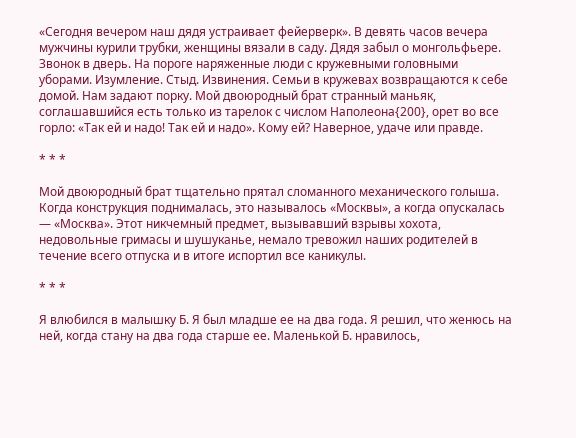«Сегодня вечером наш дядя устраивает фейерверк». В девять часов вечера мужчины курили трубки, женщины вязали в саду. Дядя забыл о монгольфьере. Звонок в дверь. На пороге наряженные люди с кружевными головными уборами. Изумление. Стыд. Извинения. Семьи в кружевах возвращаются к себе домой. Нам задают порку. Мой двоюродный брат странный маньяк, соглашавшийся есть только из тарелок с числом Наполеона{200}, орет во все горло: «Так ей и надо! Так ей и надо». Кому ей? Наверное, удаче или правде.

* * *

Мой двоюродный брат тщательно прятал сломанного механического голыша. Когда конструкция поднималась, это называлось «Москвы», а когда опускалась — «Москва». Этот никчемный предмет, вызывавший взрывы хохота, недовольные гримасы и шушуканье, немало тревожил наших родителей в течение всего отпуска и в итоге испортил все каникулы.

* * *

Я влюбился в малышку Б. Я был младше ее на два года. Я решил, что женюсь на ней, когда стану на два года старше ее. Маленькой Б. нравилось,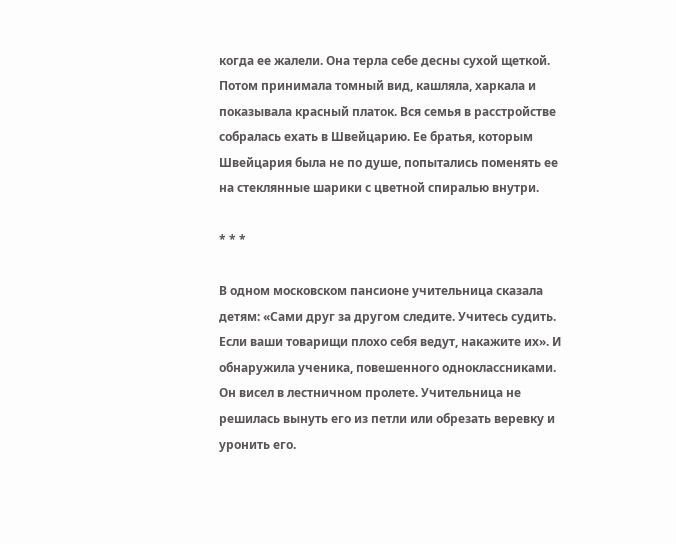когда ее жалели. Она терла себе десны сухой щеткой. Потом принимала томный вид, кашляла, харкала и показывала красный платок. Вся семья в расстройстве собралась ехать в Швейцарию. Ее братья, которым Швейцария была не по душе, попытались поменять ее на стеклянные шарики с цветной спиралью внутри.

* * *

В одном московском пансионе учительница сказала детям: «Сами друг за другом следите. Учитесь судить. Если ваши товарищи плохо себя ведут, накажите их». И обнаружила ученика, повешенного одноклассниками. Он висел в лестничном пролете. Учительница не решилась вынуть его из петли или обрезать веревку и уронить его.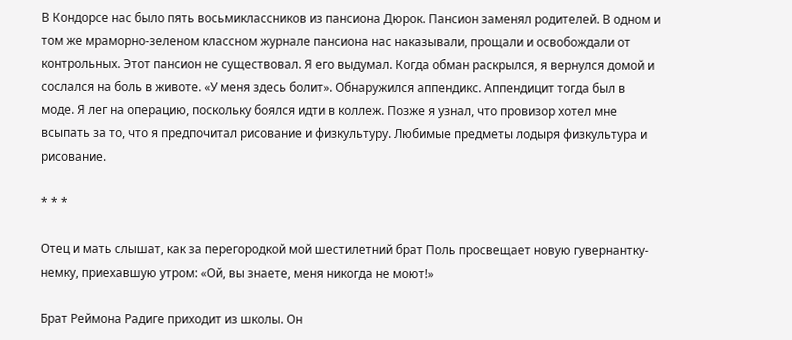В Кондорсе нас было пять восьмиклассников из пансиона Дюрок. Пансион заменял родителей. В одном и том же мраморно-зеленом классном журнале пансиона нас наказывали, прощали и освобождали от контрольных. Этот пансион не существовал. Я его выдумал. Когда обман раскрылся, я вернулся домой и сослался на боль в животе. «У меня здесь болит». Обнаружился аппендикс. Аппендицит тогда был в моде. Я лег на операцию, поскольку боялся идти в коллеж. Позже я узнал, что провизор хотел мне всыпать за то, что я предпочитал рисование и физкультуру. Любимые предметы лодыря физкультура и рисование.

* * *

Отец и мать слышат, как за перегородкой мой шестилетний брат Поль просвещает новую гувернантку-немку, приехавшую утром: «Ой, вы знаете, меня никогда не моют!»

Брат Реймона Радиге приходит из школы. Он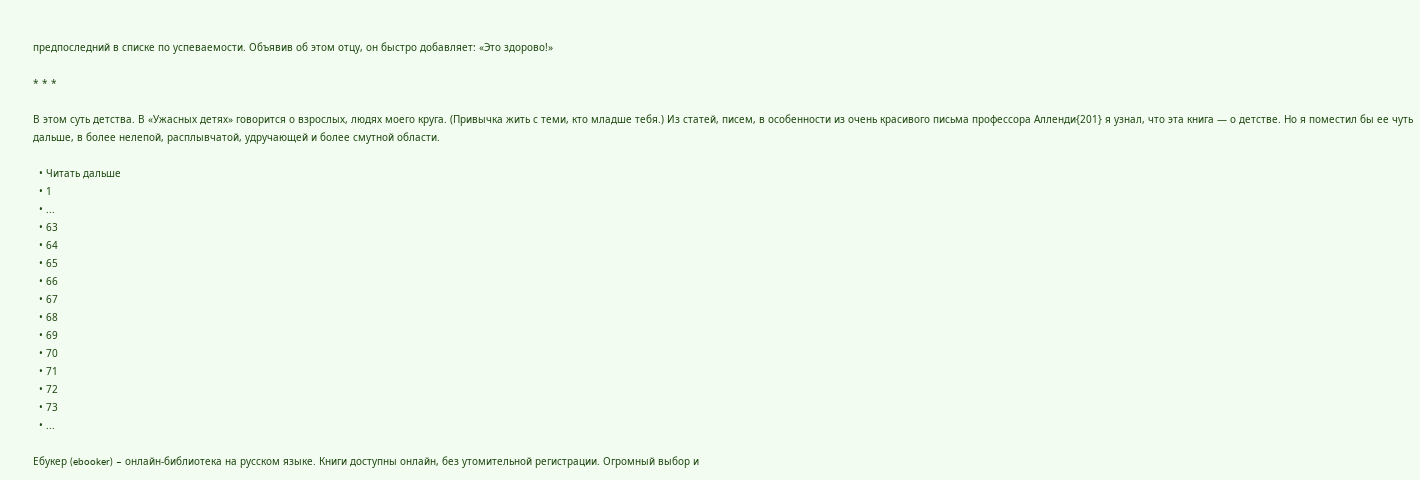предпоследний в списке по успеваемости. Объявив об этом отцу, он быстро добавляет: «Это здорово!»

* * *

В этом суть детства. В «Ужасных детях» говорится о взрослых, людях моего круга. (Привычка жить с теми, кто младше тебя.) Из статей, писем, в особенности из очень красивого письма профессора Алленди{201} я узнал, что эта книга — о детстве. Но я поместил бы ее чуть дальше, в более нелепой, расплывчатой, удручающей и более смутной области.

  • Читать дальше
  • 1
  • ...
  • 63
  • 64
  • 65
  • 66
  • 67
  • 68
  • 69
  • 70
  • 71
  • 72
  • 73
  • ...

Ебукер (ebooker) – онлайн-библиотека на русском языке. Книги доступны онлайн, без утомительной регистрации. Огромный выбор и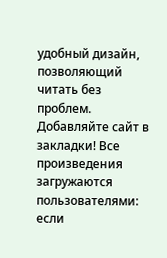удобный дизайн, позволяющий читать без проблем. Добавляйте сайт в закладки! Все произведения загружаются пользователями: если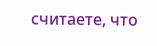считаете, что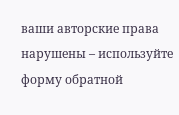ваши авторские права нарушены – используйте форму обратной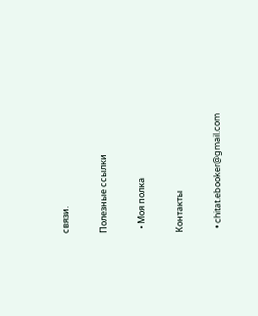связи.

Полезные ссылки

  • Моя полка

Контакты

  • chitat.ebooker@gmail.com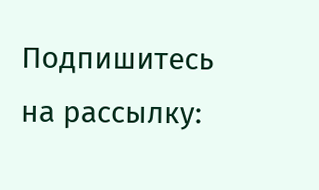Подпишитесь на рассылку: